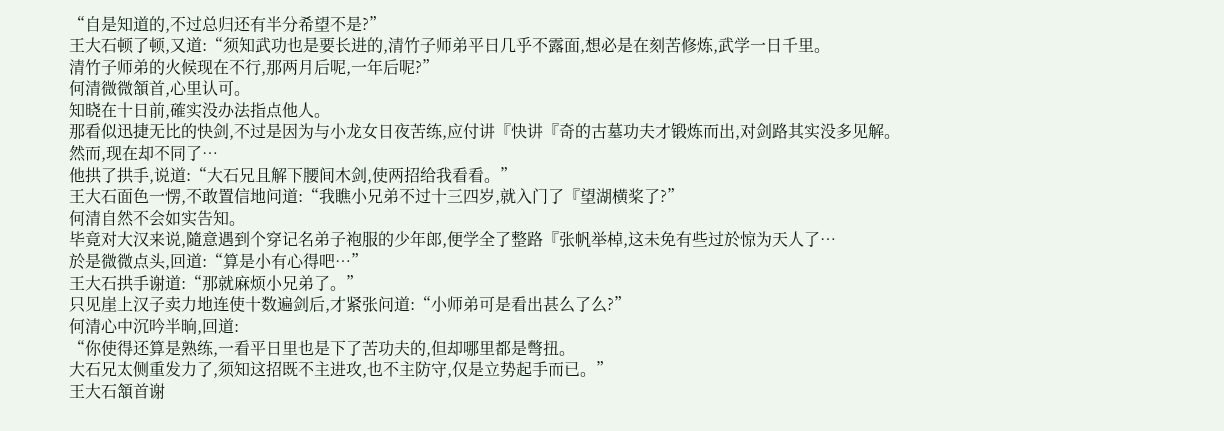“自是知道的,不过总归还有半分希望不是?”
王大石顿了顿,又道:“须知武功也是要长进的,清竹子师弟平日几乎不露面,想必是在刻苦修炼,武学一日千里。
清竹子师弟的火候现在不行,那两月后呢,一年后呢?”
何清微微頷首,心里认可。
知晓在十日前,確实没办法指点他人。
那看似迅捷无比的快剑,不过是因为与小龙女日夜苦练,应付讲『快讲『奇的古墓功夫才锻炼而出,对剑路其实没多见解。
然而,现在却不同了…
他拱了拱手,说道:“大石兄且解下腰间木剑,使两招给我看看。”
王大石面色一愣,不敢置信地问道:“我瞧小兄弟不过十三四岁,就入门了『望湖横桨了?”
何清自然不会如实告知。
毕竟对大汉来说,隨意遇到个穿记名弟子袍服的少年郎,便学全了整路『张帆举棹,这未免有些过於惊为天人了…
於是微微点头,回道:“算是小有心得吧…”
王大石拱手谢道:“那就麻烦小兄弟了。”
只见崖上汉子卖力地连使十数遍剑后,才紧张问道:“小师弟可是看出甚么了么?”
何清心中沉吟半晌,回道:
“你使得还算是熟练,一看平日里也是下了苦功夫的,但却哪里都是彆扭。
大石兄太侧重发力了,须知这招既不主进攻,也不主防守,仅是立势起手而已。”
王大石頷首谢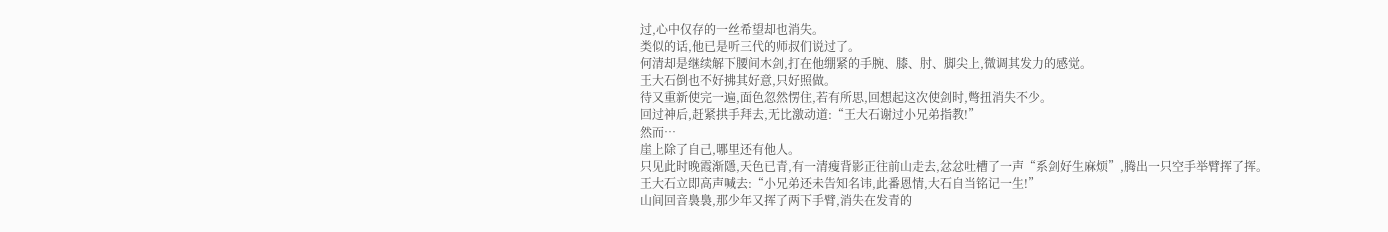过,心中仅存的一丝希望却也消失。
类似的话,他已是听三代的师叔们说过了。
何清却是继续解下腰间木剑,打在他绷紧的手腕、膝、肘、脚尖上,微调其发力的感觉。
王大石倒也不好拂其好意,只好照做。
待又重新使完一遍,面色忽然愣住,若有所思,回想起这次使剑时,彆扭消失不少。
回过神后,赶紧拱手拜去,无比激动道:“王大石谢过小兄弟指教!”
然而…
崖上除了自己,哪里还有他人。
只见此时晚霞渐隱,天色已青,有一清瘦背影正往前山走去,忿忿吐槽了一声“系剑好生麻烦”,腾出一只空手举臂挥了挥。
王大石立即高声喊去:“小兄弟还未告知名讳,此番恩情,大石自当铭记一生!”
山间回音裊裊,那少年又挥了两下手臂,消失在发青的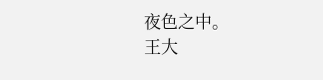夜色之中。
王大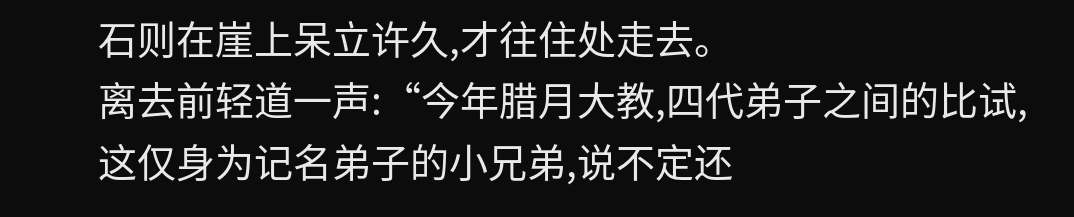石则在崖上呆立许久,才往住处走去。
离去前轻道一声:“今年腊月大教,四代弟子之间的比试,这仅身为记名弟子的小兄弟,说不定还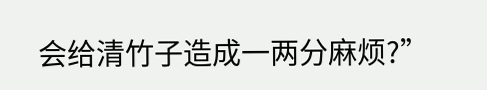会给清竹子造成一两分麻烦?”